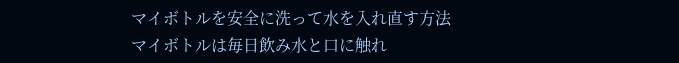マイボトルを安全に洗って水を入れ直す方法
マイボトルは毎日飲み水と口に触れ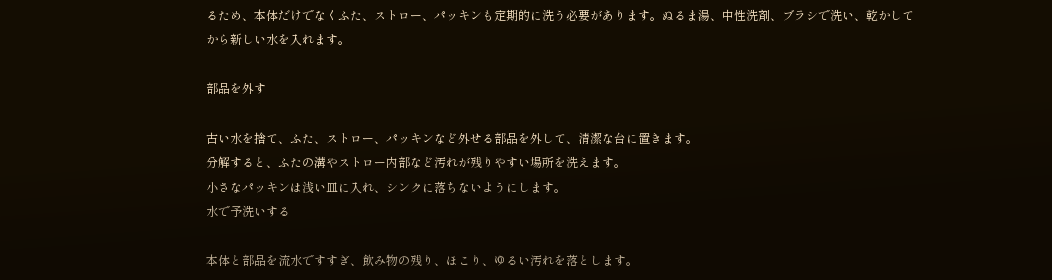るため、本体だけでなくふた、ストロー、パッキンも定期的に洗う必要があります。ぬるま湯、中性洗剤、ブラシで洗い、乾かしてから新しい水を入れます。

部品を外す

古い水を捨て、ふた、ストロー、パッキンなど外せる部品を外して、清潔な台に置きます。
分解すると、ふたの溝やストロー内部など汚れが残りやすい場所を洗えます。
小さなパッキンは浅い皿に入れ、シンクに落ちないようにします。
水で予洗いする

本体と部品を流水ですすぎ、飲み物の残り、ほこり、ゆるい汚れを落とします。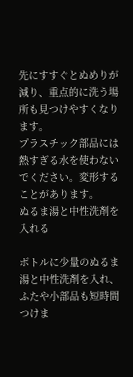先にすすぐとぬめりが減り、重点的に洗う場所も見つけやすくなります。
プラスチック部品には熱すぎる水を使わないでください。変形することがあります。
ぬるま湯と中性洗剤を入れる

ボトルに少量のぬるま湯と中性洗剤を入れ、ふたや小部品も短時間つけま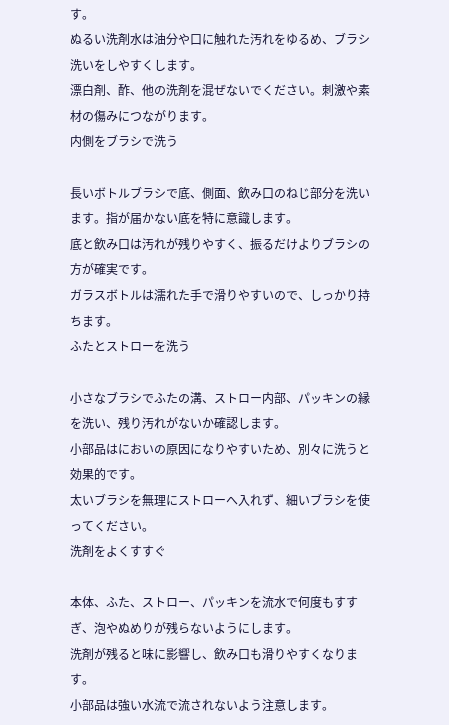す。
ぬるい洗剤水は油分や口に触れた汚れをゆるめ、ブラシ洗いをしやすくします。
漂白剤、酢、他の洗剤を混ぜないでください。刺激や素材の傷みにつながります。
内側をブラシで洗う

長いボトルブラシで底、側面、飲み口のねじ部分を洗います。指が届かない底を特に意識します。
底と飲み口は汚れが残りやすく、振るだけよりブラシの方が確実です。
ガラスボトルは濡れた手で滑りやすいので、しっかり持ちます。
ふたとストローを洗う

小さなブラシでふたの溝、ストロー内部、パッキンの縁を洗い、残り汚れがないか確認します。
小部品はにおいの原因になりやすいため、別々に洗うと効果的です。
太いブラシを無理にストローへ入れず、細いブラシを使ってください。
洗剤をよくすすぐ

本体、ふた、ストロー、パッキンを流水で何度もすすぎ、泡やぬめりが残らないようにします。
洗剤が残ると味に影響し、飲み口も滑りやすくなります。
小部品は強い水流で流されないよう注意します。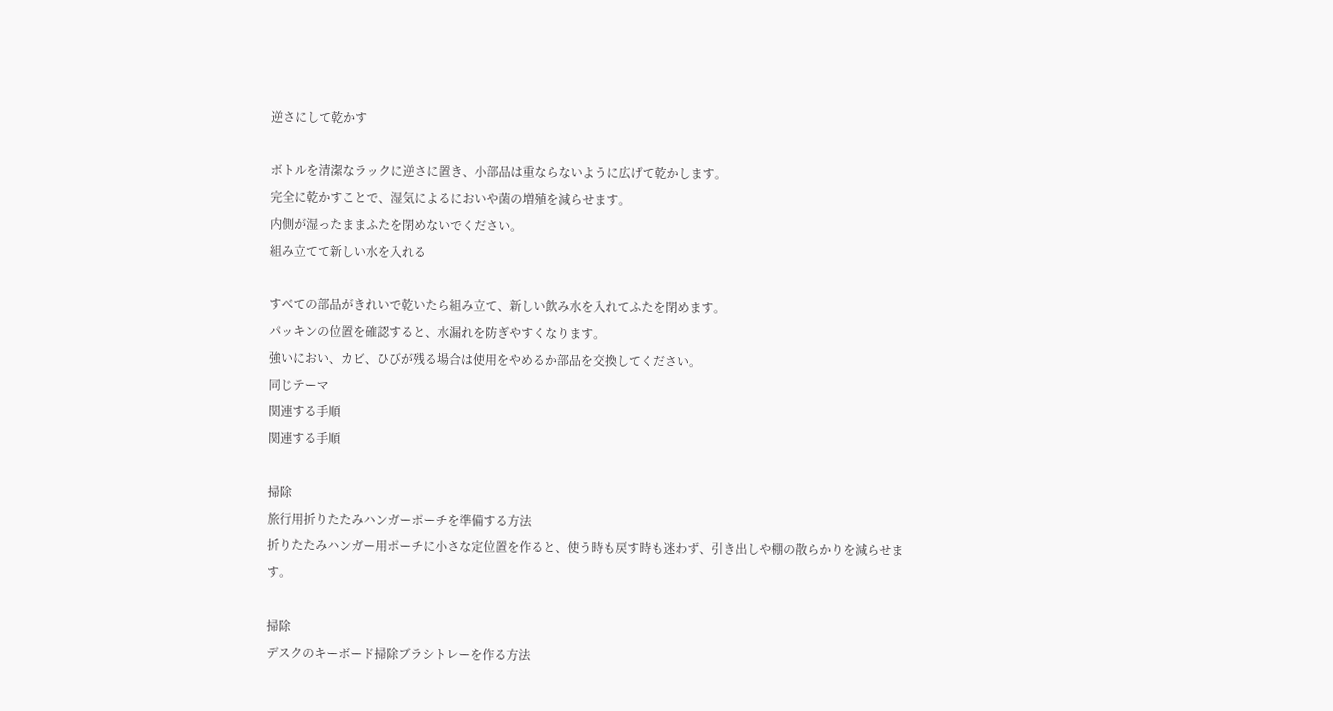逆さにして乾かす

ボトルを清潔なラックに逆さに置き、小部品は重ならないように広げて乾かします。
完全に乾かすことで、湿気によるにおいや菌の増殖を減らせます。
内側が湿ったままふたを閉めないでください。
組み立てて新しい水を入れる

すべての部品がきれいで乾いたら組み立て、新しい飲み水を入れてふたを閉めます。
パッキンの位置を確認すると、水漏れを防ぎやすくなります。
強いにおい、カビ、ひびが残る場合は使用をやめるか部品を交換してください。
同じテーマ
関連する手順
関連する手順

掃除
旅行用折りたたみハンガーポーチを準備する方法
折りたたみハンガー用ポーチに小さな定位置を作ると、使う時も戻す時も迷わず、引き出しや棚の散らかりを減らせます。

掃除
デスクのキーボード掃除ブラシトレーを作る方法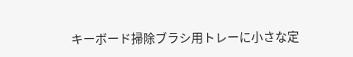キーボード掃除ブラシ用トレーに小さな定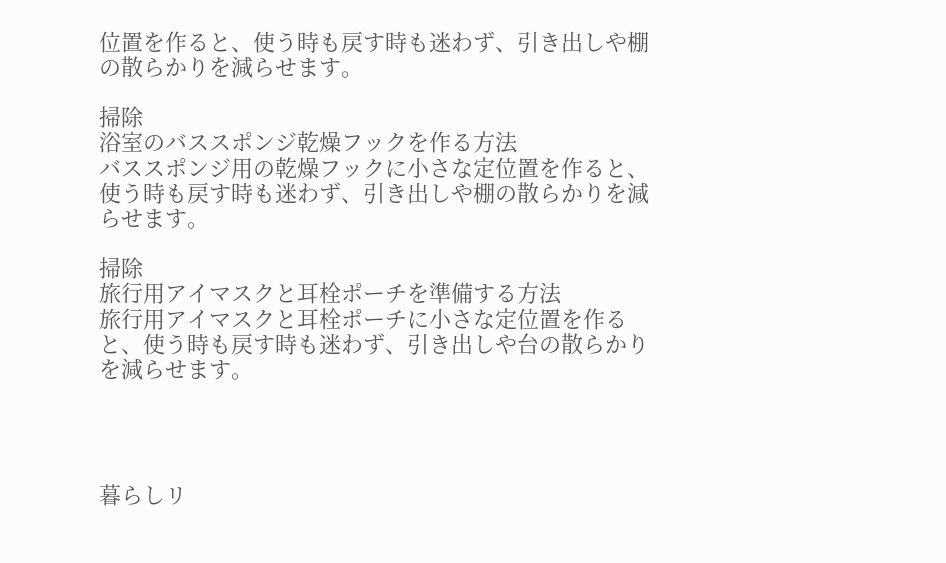位置を作ると、使う時も戻す時も迷わず、引き出しや棚の散らかりを減らせます。

掃除
浴室のバススポンジ乾燥フックを作る方法
バススポンジ用の乾燥フックに小さな定位置を作ると、使う時も戻す時も迷わず、引き出しや棚の散らかりを減らせます。

掃除
旅行用アイマスクと耳栓ポーチを準備する方法
旅行用アイマスクと耳栓ポーチに小さな定位置を作ると、使う時も戻す時も迷わず、引き出しや台の散らかりを減らせます。




暮らしリ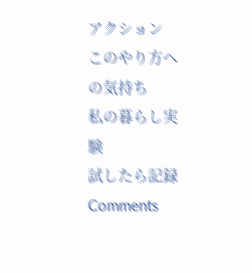アクション
このやり方への気持ち
私の暮らし実験
試したら記録
Comments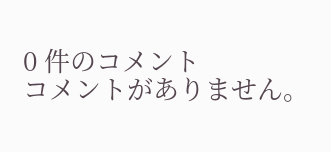0 件のコメント
コメントがありません。